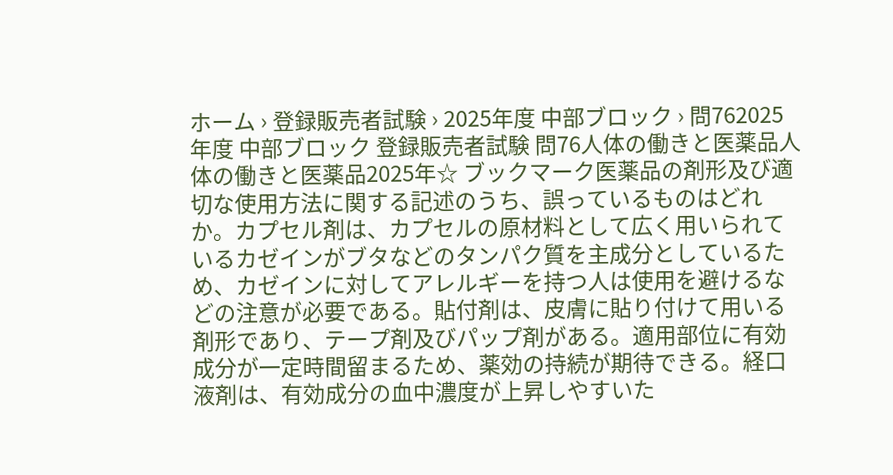ホーム › 登録販売者試験 › 2025年度 中部ブロック › 問762025年度 中部ブロック 登録販売者試験 問76人体の働きと医薬品人体の働きと医薬品2025年☆ ブックマーク医薬品の剤形及び適切な使用方法に関する記述のうち、誤っているものはどれか。カプセル剤は、カプセルの原材料として広く用いられているカゼインがブタなどのタンパク質を主成分としているため、カゼインに対してアレルギーを持つ人は使用を避けるなどの注意が必要である。貼付剤は、皮膚に貼り付けて用いる剤形であり、テープ剤及びパップ剤がある。適用部位に有効成分が一定時間留まるため、薬効の持続が期待できる。経口液剤は、有効成分の血中濃度が上昇しやすいた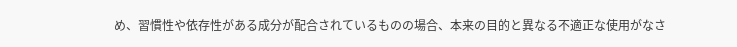め、習慣性や依存性がある成分が配合されているものの場合、本来の目的と異なる不適正な使用がなさ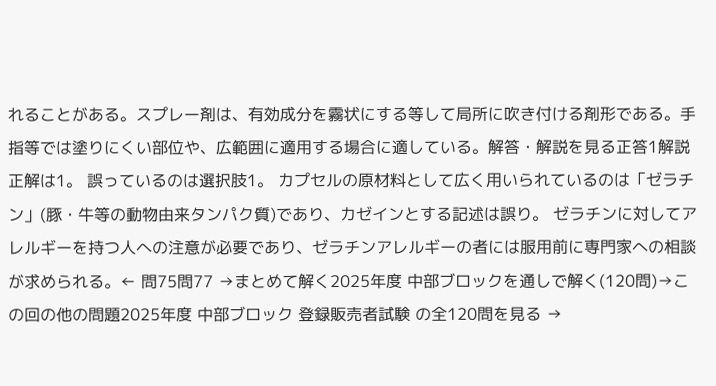れることがある。スプレー剤は、有効成分を霧状にする等して局所に吹き付ける剤形である。手指等では塗りにくい部位や、広範囲に適用する場合に適している。解答・解説を見る正答1解説正解は1。 誤っているのは選択肢1。 カプセルの原材料として広く用いられているのは「ゼラチン」(豚・牛等の動物由来タンパク質)であり、カゼインとする記述は誤り。 ゼラチンに対してアレルギーを持つ人への注意が必要であり、ゼラチンアレルギーの者には服用前に専門家への相談が求められる。← 問75問77 →まとめて解く2025年度 中部ブロックを通しで解く(120問)→この回の他の問題2025年度 中部ブロック 登録販売者試験 の全120問を見る →